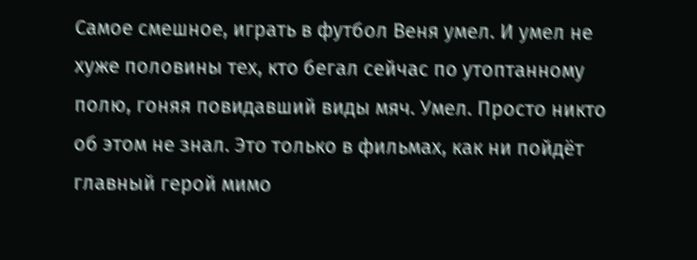Самое смешное, играть в футбол Веня умел. И умел не хуже половины тех, кто бегал сейчас по утоптанному полю, гоняя повидавший виды мяч. Умел. Просто никто об этом не знал. Это только в фильмах, как ни пойдёт главный герой мимо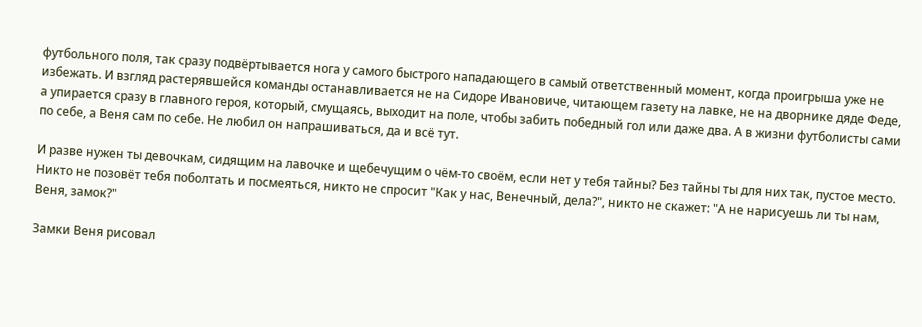футбольного поля, так сразу подвёртывается нога у самого быстрого нападающего в самый ответственный момент, когда проигрыша уже не избежать. И взгляд растерявшейся команды останавливается не на Сидоре Ивановиче, читающем газету на лавке, не на дворнике дяде Феде, а упирается сразу в главного героя, который, смущаясь, выходит на поле, чтобы забить победный гол или даже два. А в жизни футболисты сами по себе, а Веня сам по себе. Не любил он напрашиваться, да и всё тут.

И разве нужен ты девочкам, сидящим на лавочке и щебечущим о чём-то своём, если нет у тебя тайны? Без тайны ты для них так, пустое место. Никто не позовёт тебя поболтать и посмеяться, никто не спросит "Как у нас, Венечный, дела?", никто не скажет: "А не нарисуешь ли ты нам, Веня, замок?"

Замки Веня рисовал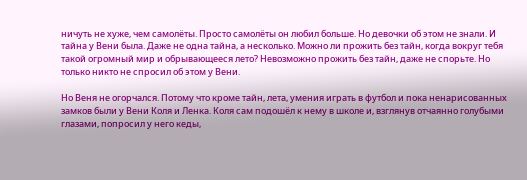ничуть не хуже, чем самолёты. Просто самолёты он любил больше. Но девочки об этом не знали. И тайна у Вени была. Даже не одна тайна, а несколько. Можно ли прожить без тайн, когда вокруг тебя такой огромный мир и обрывающееся лето? Невозможно прожить без тайн, даже не спорьте. Но только никто не спросил об этом у Вени.

Но Веня не огорчался. Потому что кроме тайн, лета, умения играть в футбол и пока ненарисованных замков были у Вени Коля и Ленка. Коля сам подошёл к нему в школе и, взглянув отчаянно голубыми глазами, попросил у него кеды,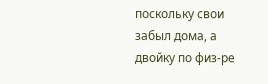поскольку свои забыл дома, а двойку по физ-ре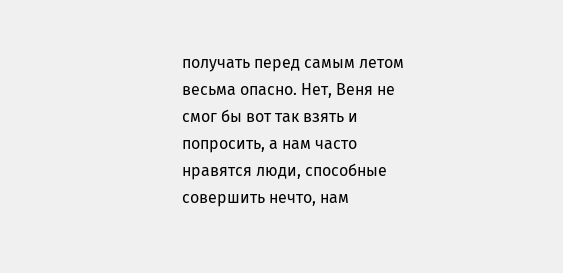получать перед самым летом весьма опасно. Нет, Веня не смог бы вот так взять и попросить, а нам часто нравятся люди, способные совершить нечто, нам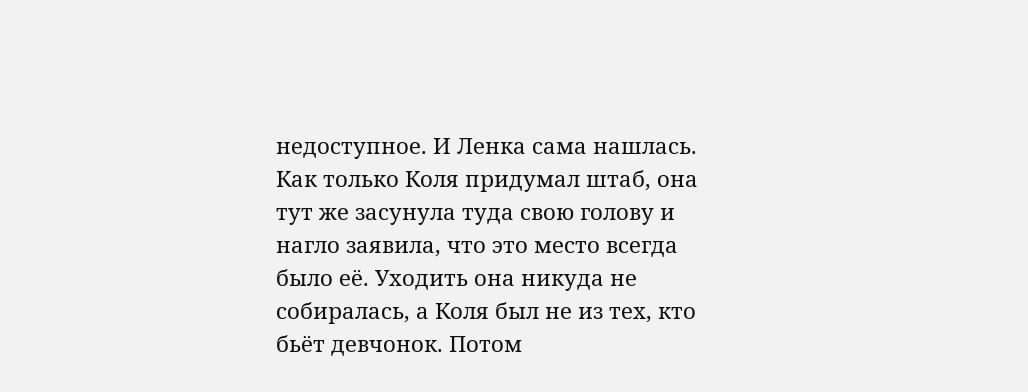недоступное. И Ленка сама нашлась. Как только Коля придумал штаб, она тут же засунула туда свою голову и нагло заявила, что это место всегда было её. Уходить она никуда не собиралась, а Коля был не из тех, кто бьёт девчонок. Потом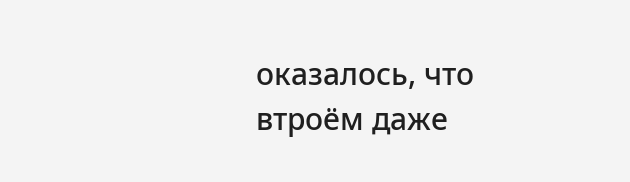оказалось, что втроём даже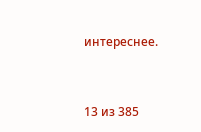интереснее.



13 из 385